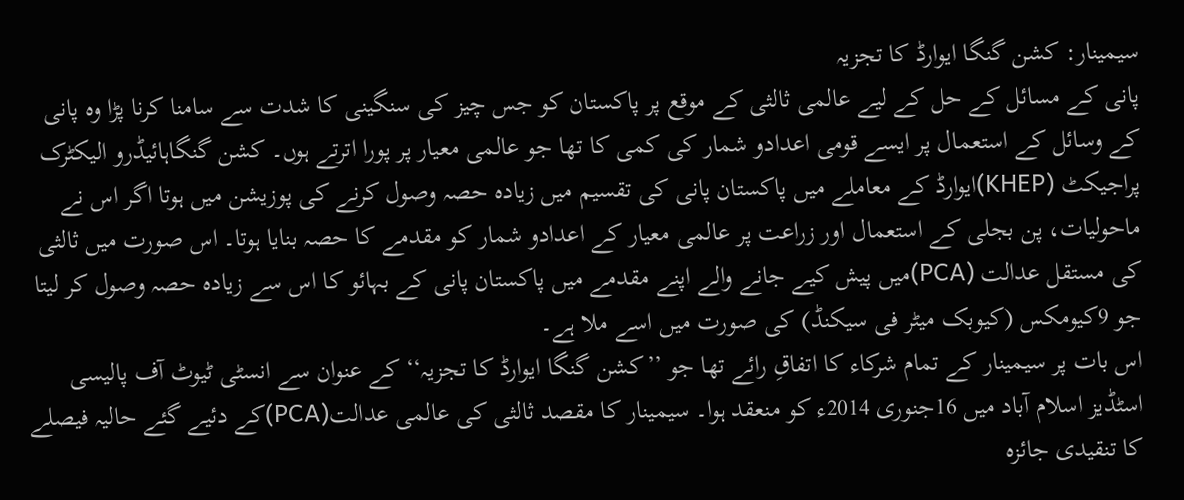سیمینار: کشن گنگا ایوارڈ کا تجزیہ
پانی کے مسائل کے حل کے لیے عالمی ثالثی کے موقع پر پاکستان کو جس چیز کی سنگینی کا شدت سے سامنا کرنا پڑا وہ پانی کے وسائل کے استعمال پر ایسے قومی اعدادو شمار کی کمی کا تھا جو عالمی معیار پر پورا اترتے ہوں۔ کشن گنگاہائیڈرو الیکٹرک پراجیکٹ (KHEP)ایوارڈ کے معاملے میں پاکستان پانی کی تقسیم میں زیادہ حصہ وصول کرنے کی پوزیشن میں ہوتا اگر اس نے ماحولیات، پن بجلی کے استعمال اور زراعت پر عالمی معیار کے اعدادو شمار کو مقدمے کا حصہ بنایا ہوتا۔ اس صورت میں ثالثی کی مستقل عدالت (PCA)میں پیش کیے جانے والے اپنے مقدمے میں پاکستان پانی کے بہائو کا اس سے زیادہ حصہ وصول کر لیتا جو 9کیومکس (کیوبک میٹر فی سیکنڈ) کی صورت میں اسے ملا ہے۔
اس بات پر سیمینار کے تمام شرکاء کا اتفاقِ رائے تھا جو ’’کشن گنگا ایوارڈ کا تجزیہ‘‘ کے عنوان سے انسٹی ٹیوٹ آف پالیسی اسٹڈیز اسلام آباد میں 16جنوری 2014ء کو منعقد ہوا۔ سیمینار کا مقصد ثالثی کی عالمی عدالت(PCA)کے دئیے گئے حالیہ فیصلے کا تنقیدی جائزہ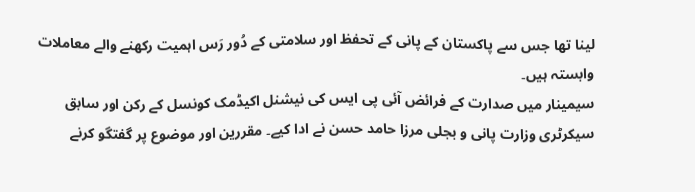لینا تھا جس سے پاکستان کے پانی کے تحفظ اور سلامتی کے دُور رَس اہمیت رکھنے والے معاملات وابستہ ہیں۔
سیمینار میں صدارت کے فرائض آئی پی ایس کی نیشنل اکیڈمک کونسل کے رکن اور سابق سیکرٹری وزارت پانی و بجلی مرزا حامد حسن نے ادا کیے۔ مقررین اور موضوع پر گفتگو کرنے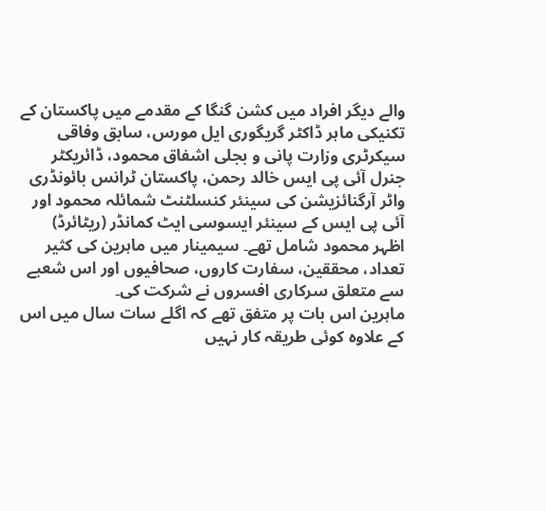والے دیگر افراد میں کشن گنگا کے مقدمے میں پاکستان کے تکنیکی ماہر ڈاکٹر گریگوری ایل مورس، سابق وفاقی سیکرٹری وزارت پانی و بجلی اشفاق محمود، ڈائریکٹر جنرل آئی پی ایس خالد رحمن، پاکستان ٹرانس بائونڈری واٹر آرگنائزیشن کی سینئر کنسلٹنٹ شمائلہ محمود اور آئی پی ایس کے سینئر ایسوسی ایٹ کمانڈر (ریٹائرڈ) اظہر محمود شامل تھے۔ سیمینار میں ماہرین کی کثیر تعداد، محققین، سفارت کاروں، صحافیوں اور اس شعبے سے متعلق سرکاری افسروں نے شرکت کی۔
ماہرین اس بات پر متفق تھے کہ اگلے سات سال میں اس کے علاوہ کوئی طریقہ کار نہیں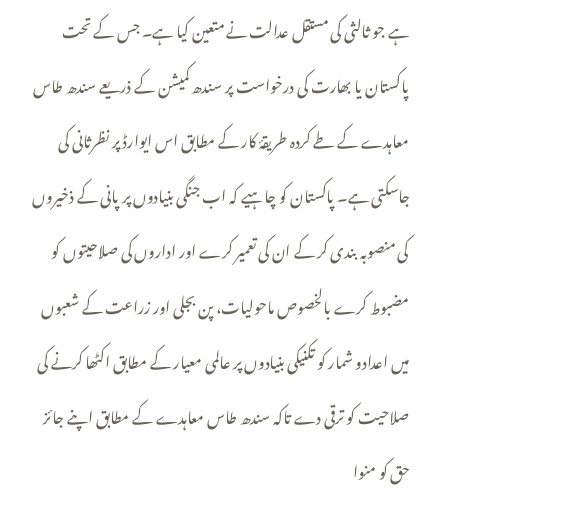ہے جو ثالثی کی مستقل عدالت نے متعین کیا ہے۔ جس کے تحت پاکستان یا بھارت کی درخواست پر سندھ کمیشن کے ذریعے سندھ طاس معاہدے کے طے کردہ طریقۂ کار کے مطابق اس ایوارڈ پر نظرثانی کی جاسکتی ہے۔ پاکستان کو چاہیے کہ اب جنگی بنیادوں پر پانی کے ذخیروں کی منصوبہ بندی کر کے ان کی تعمیر کرے اور اداروں کی صلاحیتوں کو مضبوط کرے بالخصوص ماحولیات، پن بجلی اور زراعت کے شعبوں میں اعدادو شمار کو تکنیکی بنیادوں پر عالمی معیار کے مطابق اکٹھا کرنے کی صلاحیت کو ترقی دے تاکہ سندھ طاس معاہدے کے مطابق اپنے جائز حق کو منوا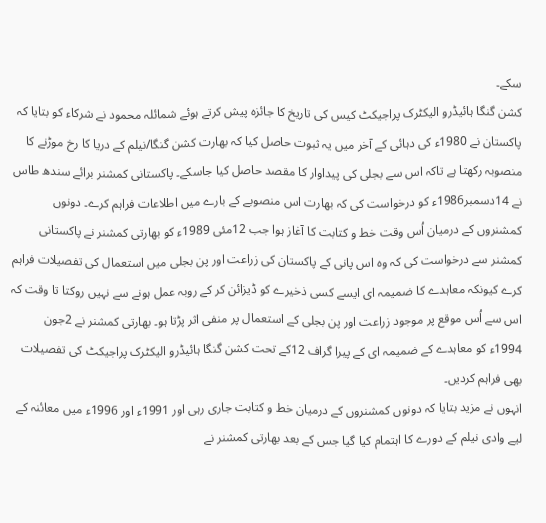سکے۔
کشن گنگا ہائیڈرو الیکٹرک پراجیکٹ کیس کی تاریخ کا جائزہ پیش کرتے ہوئے شمائلہ محمود نے شرکاء کو بتایا کہ پاکستان نے 1980ء کی دہائی کے آخر میں یہ ثبوت حاصل کیا کہ بھارت کشن گنگا/نیلم کے دریا کا رخ موڑنے کا منصوبہ رکھتا ہے تاکہ اس سے بجلی کی پیداوار کا مقصد حاصل کیا جاسکے۔ پاکستانی کمشنر برائے سندھ طاس نے 14دسمبر1986ء کو درخواست کی کہ بھارت اس منصوبے کے بارے میں اطلاعات فراہم کرے۔ دونوں کمشنروں کے درمیان اُس وقت خط و کتابت کا آغاز ہوا جب 12مئی 1989ء کو بھارتی کمشنر نے پاکستانی کمشنر سے درخواست کی کہ وہ اس پانی کے پاکستان کی زراعت اور پن بجلی میں استعمال کی تفصیلات فراہم کرے کیونکہ معاہدے کا ضمیمہ ای ایسے کسی ذخیرے کو ڈیزائن کر کے روبہ عمل ہونے سے نہیں روکتا تا وقت کہ اس سے اُس موقع پر موجود زراعت اور پن بجلی کے استعمال پر منفی اثر پڑتا ہو۔ بھارتی کمشنر نے 2جون 1994ء کو معاہدے کے ضمیمہ ای کے پیرا گراف 12کے تحت کشن گنگا ہائیڈرو الیکٹرک پراجیکٹ کی تفصیلات بھی فراہم کردیں۔
انہوں نے مزید بتایا کہ دونوں کمشنروں کے درمیان خط و کتابت جاری رہی اور 1991ء اور 1996ء میں معائنہ کے لیے وادی نیلم کے دورے کا اہتمام کیا گیا جس کے بعد بھارتی کمشنر نے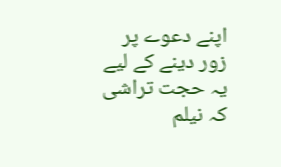اپنے دعوے پر زور دینے کے لیے یہ حجت تراشی کہ نیلم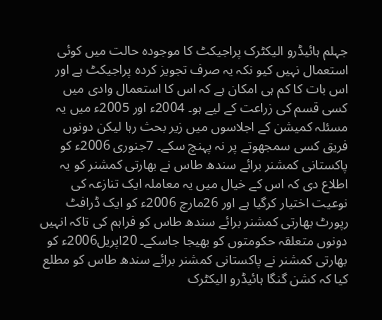جہلم ہائیڈرو الیکٹرک پراجیکٹ کا موجودہ حالت میں کوئی استعمال نہیں کیو نکہ یہ صرف تجویز کردہ پراجیکٹ ہے اور اس بات کا کم ہی امکان ہے کہ اس کا استعمال وادی میں کسی قسم کی زراعت کے لیے ہو۔ 2004ء اور 2005ء میں یہ مسئلہ کمیشن کے اجلاسوں میں زیر بحث رہا لیکن دونوں فریق کسی سمجھوتے پر نہ پہنچ سکے۔ 7جنوری 2006ء کو پاکستانی کمشنر برائے سندھ طاس نے بھارتی کمشنر کو یہ اطلاع دی کہ اس کے خیال میں یہ معاملہ ایک تنازعہ کی نوعیت اختیار کرگیا ہے اور 26مارچ 2006ء کو ایک ڈرافٹ رپورٹ بھارتی کمشنر برائے سندھ طاس کو فراہم کی تاکہ انہیں دونوں متعلقہ حکومتوں کو بھیجا جاسکے۔ 20اپریل2006ء کو بھارتی کمشنر نے پاکستانی کمشنر برائے سندھ طاس کو مطلع کیا کہ کشن گنگا ہائیڈرو الیکٹرک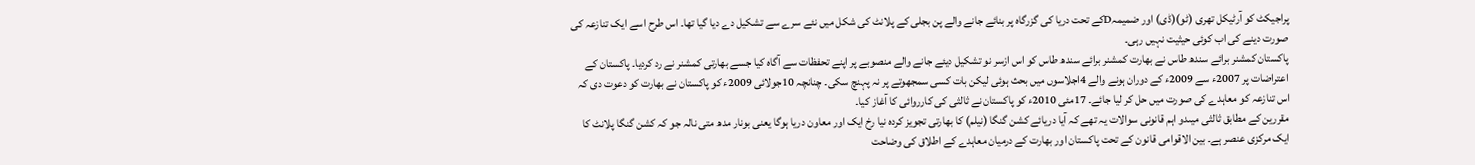پراجیکٹ کو آرٹیکل تھری (ٹو)(ڈی) اور ضمیمہDکے تحت دریا کی گزرگاہ پر بنائے جانے والے پن بجلی کے پلانٹ کی شکل میں نئے سرے سے تشکیل دے دیا گیا تھا۔ اس طرح اسے ایک تنازعہ کی صورت دینے کی اب کوئی حیثیت نہیں رہی۔
پاکستان کمشنر برائے سندھ طاس نے بھارت کمشنر برائے سندھ طاس کو اس ازسر نو تشکیل دیئے جانے والے منصوبے پر اپنے تحفظات سے آگاہ کیا جسے بھارتی کمشنر نے رد کردیا۔ پاکستان کے اعتراضات پر 2007ء سے 2009ء کے دوران ہونے والے 4اجلاسوں میں بحث ہوئی لیکن بات کسی سمجھوتے پر نہ پہنچ سکی۔ چنانچہ 10جولائی 2009ء کو پاکستان نے بھارت کو دعوت دی کہ اس تنازعہ کو معاہدے کی صورت میں حل کر لیا جائے۔ 17مئی 2010ء کو پاکستان نے ثالثی کی کارروائی کا آغاز کیا۔
مقررین کے مطابق ثالثی میںدو اہم قانونی سوالات یہ تھے کہ آیا دریائے کشن گنگا (نیلم) کا بھارتی تجویز کردہ نیا رخ ایک اور معاون دریا ہوگا یعنی بونار مدھ متی نالہ جو کہ کشن گنگا پلانٹ کا ایک مرکزی عنصر ہے۔ بین الاقوامی قانون کے تحت پاکستان اور بھارت کے درمیان معاہدے کے اطلاق کی وضاحت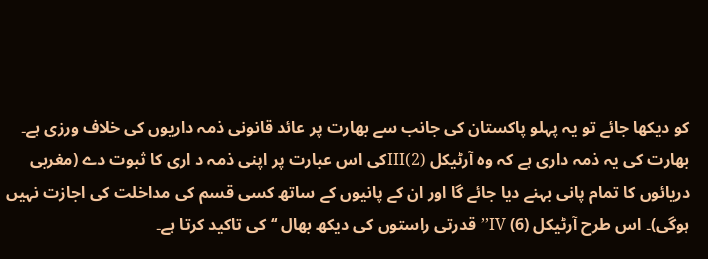کو دیکھا جائے تو یہ پہلو پاکستان کی جانب سے بھارت پر عائد قانونی ذمہ داریوں کی خلاف ورزی ہے۔ بھارت کی یہ ذمہ داری ہے کہ وہ آرٹیکل (2)IIIکی اس عبارت پر اپنی ذمہ د اری کا ثبوت دے (مغربی دریائوں کا تمام پانی بہنے دیا جائے گا اور ان کے پانیوں کے ساتھ کسی قسم کی مداخلت کی اجازت نہیں ہوگی)۔ اس طرح آرٹیکل (6) IV’’قدرتی راستوں کی دیکھ بھال ‘‘ کی تاکید کرتا ہے۔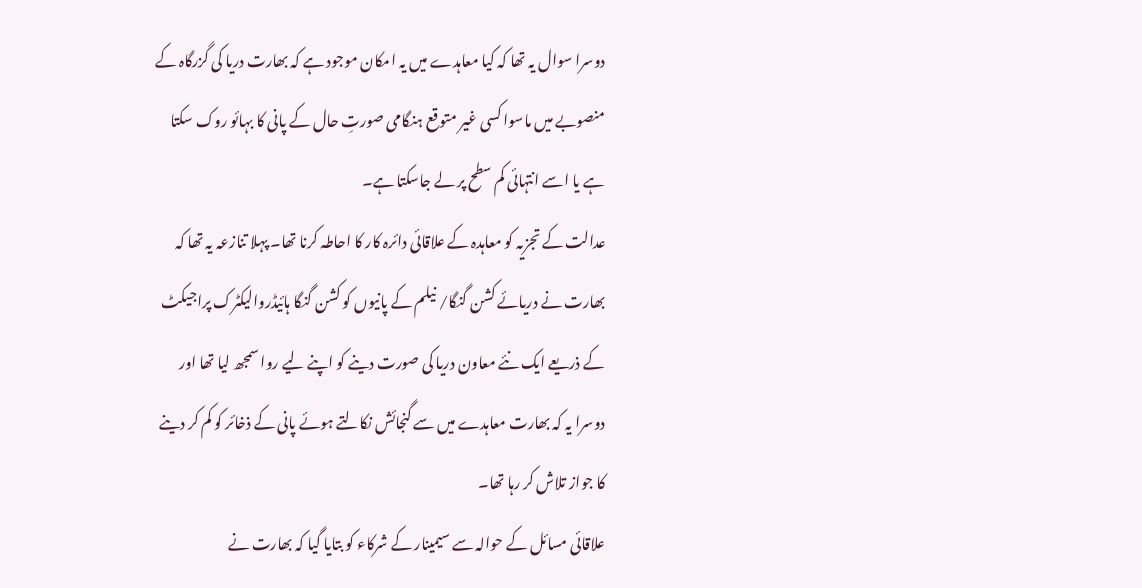دوسرا سوال یہ تھا کہ کیا معاہدے میں یہ امکان موجود ہے کہ بھارت دریا کی گزرگاہ کے منصوبے میں ماسوا کسی غیر متوقع ہنگامی صورتِ حال کے پانی کا بہائو روک سکتا ہے یا اسے انتہائی کم سطح پر لے جاسکتا ہے۔
عدالت کے تجزیہ کو معاہدہ کے علاقائی دائرہ کار کا احاطہ کرنا تھا۔ پہلا تنازعہ یہ تھا کہ بھارت نے دریائے کشن گنگا/ نیلم کے پانیوں کو کشن گنگا ہائیڈروالیکٹرک پراجیکٹ کے ذریعے ایک نئے معاون دریا کی صورت دینے کو اپنے لیے روا سمجھ لیا تھا اور دوسرا یہ کہ بھارت معاہدے میں سے گنجائش نکالتے ہوئے پانی کے ذخائر کو کم کر دینے کا جواز تلاش کر رہا تھا۔
علاقائی مسائل کے حوالہ سے سیمینار کے شرکاء کو بتایا گیا کہ بھارت نے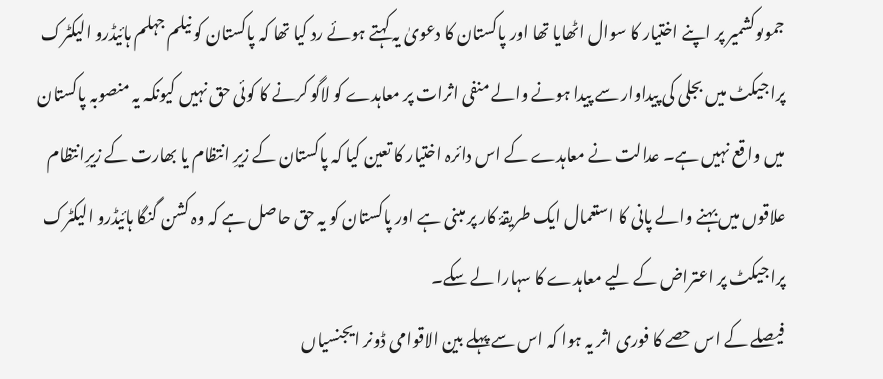جموںوکشمیر پر اپنے اختیار کا سوال اٹھایا تھا اور پاکستان کا دعویٰ یہ کہتے ہوئے رد کیا تھا کہ پاکستان کو نیلم جہلم ہائیڈرو الیکٹرک پراجیکٹ میں بجلی کی پیداوار سے پیدا ہونے والے منفی اثرات پر معاہدے کو لاگو کرنے کا کوئی حق نہیں کیونکہ یہ منصوبہ پاکستان میں واقع نہیں ہے۔ عدالت نے معاہدے کے اس دائرہ اختیار کا تعین کیا کہ پاکستان کے زیرِ انتظام یا بھارت کے زیرِانتظام علاقوں میں بہنے والے پانی کا استعمال ایک طریقۂ کار پر مبنی ہے اور پاکستان کو یہ حق حاصل ہے کہ وہ کشن گنگا ہائیڈرو الیکٹرک پراجیکٹ پر اعتراض کے لیے معاہدے کا سہارا لے سکے۔
فیصلے کے اس حصے کا فوری اثر یہ ہوا کہ اس سے پہلے بین الاقوامی ڈونر ایجنسیاں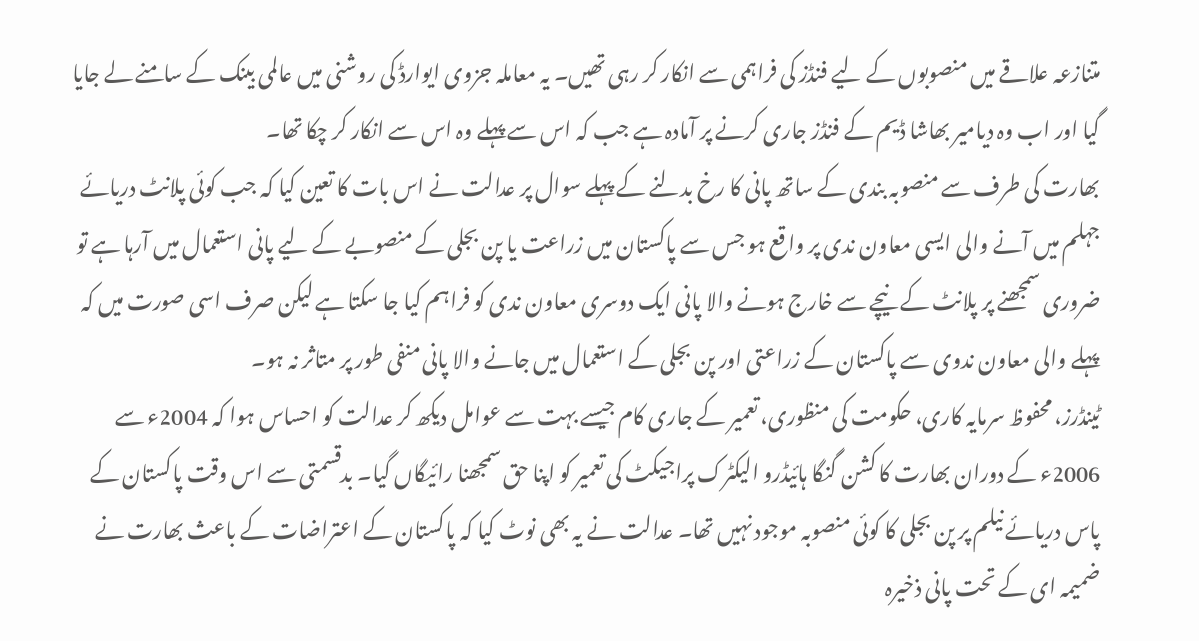متنازعہ علاقے میں منصوبوں کے لیے فنڈز کی فراہمی سے انکار کر رہی تھیں۔ یہ معاملہ جزوی ایوارڈ کی روشنی میں عالمی بینک کے سامنے لے جایا گیا اور اب وہ دیامیر بھاشا ڈیم کے فنڈز جاری کرنے پر آمادہ ہے جب کہ اس سے پہلے وہ اس سے انکار کر چکا تھا۔
بھارت کی طرف سے منصوبہ بندی کے ساتھ پانی کا رخ بدلنے کے پہلے سوال پر عدالت نے اس بات کا تعین کیا کہ جب کوئی پلانٹ دریائے جہلم میں آنے والی ایسی معاون ندی پر واقع ہو جس سے پاکستان میں زراعت یا پن بجلی کے منصوبے کے لیے پانی استعمال میں آرہا ہے تو ضروری سمجھنے پر پلانٹ کے نیچے سے خارج ہونے والا پانی ایک دوسری معاون ندی کو فراہم کیا جا سکتا ہے لیکن صرف اسی صورت میں کہ پہلے والی معاون ندوی سے پاکستان کے زراعتی اور پن بجلی کے استعمال میں جانے والا پانی منفی طور پر متاثر نہ ہو۔
ٹینڈرز، محفوظ سرمایہ کاری، حکومت کی منظوری، تعمیر کے جاری کام جیسے بہت سے عوامل دیکھ کر عدالت کو احساس ہوا کہ 2004ء سے 2006ء کے دوران بھارت کا کشن گنگا ہائیڈرو الیکٹرک پراجیکٹ کی تعمیر کو اپنا حق سمجھنا رائیگاں گیا۔ بدقسمتی سے اس وقت پاکستان کے پاس دریائے نیلم پر پن بجلی کا کوئی منصوبہ موجود نہیں تھا۔ عدالت نے یہ بھی نوٹ کیا کہ پاکستان کے اعتراضات کے باعث بھارت نے ضمیمہ ای کے تحت پانی ذخیرہ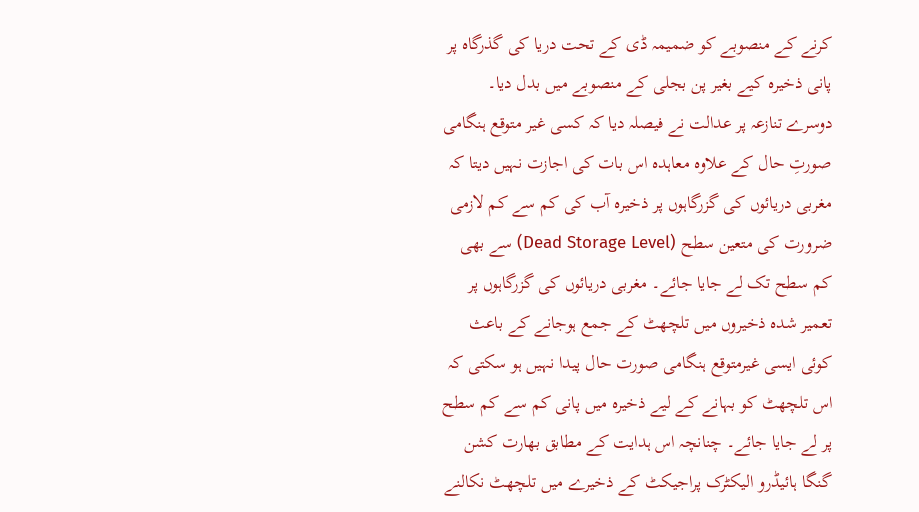کرنے کے منصوبے کو ضمیمہ ڈی کے تحت دریا کی گذرگاہ پر پانی ذخیرہ کیے بغیر پن بجلی کے منصوبے میں بدل دیا۔
دوسرے تنازعہ پر عدالت نے فیصلہ دیا کہ کسی غیر متوقع ہنگامی صورتِ حال کے علاوہ معاہدہ اس بات کی اجازت نہیں دیتا کہ مغربی دریائوں کی گزرگاہوں پر ذخیرہ آب کی کم سے کم لازمی ضرورت کی متعین سطح (Dead Storage Level) سے بھی کم سطح تک لے جایا جائے۔ مغربی دریائوں کی گزرگاہوں پر تعمیر شدہ ذخیروں میں تلچھٹ کے جمع ہوجانے کے باعث کوئی ایسی غیرمتوقع ہنگامی صورت حال پیدا نہیں ہو سکتی کہ اس تلچھٹ کو بہانے کے لیے ذخیرہ میں پانی کم سے کم سطح پر لے جایا جائے۔ چنانچہ اس ہدایت کے مطابق بھارت کشن گنگا ہائیڈرو الیکٹرک پراجیکٹ کے ذخیرے میں تلچھٹ نکالنے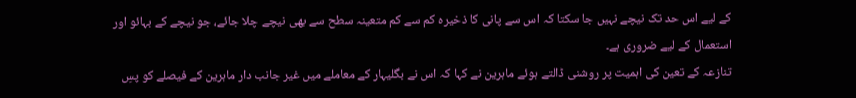کے لیے اس حد تک نیچے نہیں جا سکتا کہ اس سے پانی کا ذخیرہ کم سے کم متعینہ سطح سے بھی نیچے چلا جائے، جو نیچے کے بہائو اور استعمال کے لیے ضروری ہے۔
تنازعہ کے تعین کی اہمیت پر روشنی ڈالتے ہوئے ماہرین نے کہا کہ اس نے بگلیہار کے معاملے میں غیر جانب دار ماہرین کے فیصلے کو پسِ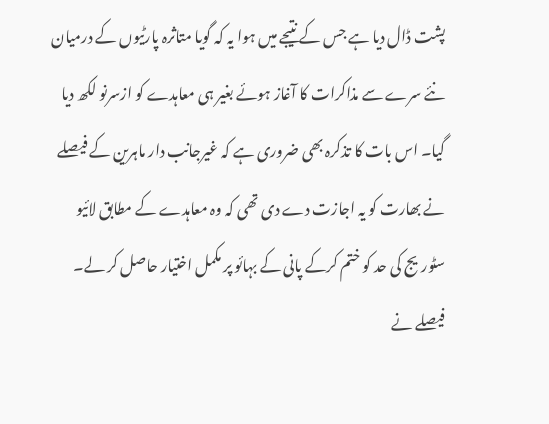پشت ڈال دیا ہے جس کے نتیجے میں ہوا یہ کہ گویا متاثرہ پارٹیوں کے درمیان نئے سرے سے مذاکرات کا آغاز ہوئے بغیر ہی معاہدے کو ازسرنو لکھ دیا گیا۔ اس بات کا تذکرہ بھی ضروری ہے کہ غیرجانب دار ماہرین کے فیصلے نے بھارت کو یہ اجازت دے دی تھی کہ وہ معاہدے کے مطابق لائیو سٹوریج کی حد کو ختم کرکے پانی کے بہائو پر مکمل اختیار حاصل کر لے۔
فیصلے نے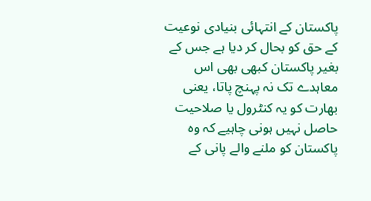پاکستان کے انتہائی بنیادی نوعیت کے حق کو بحال کر دیا ہے جس کے بغیر پاکستان کبھی بھی اس معاہدے تک نہ پہنچ پاتا، یعنی بھارت کو یہ کنٹرول یا صلاحیت حاصل نہیں ہونی چاہیے کہ وہ پاکستان کو ملنے والے پانی کے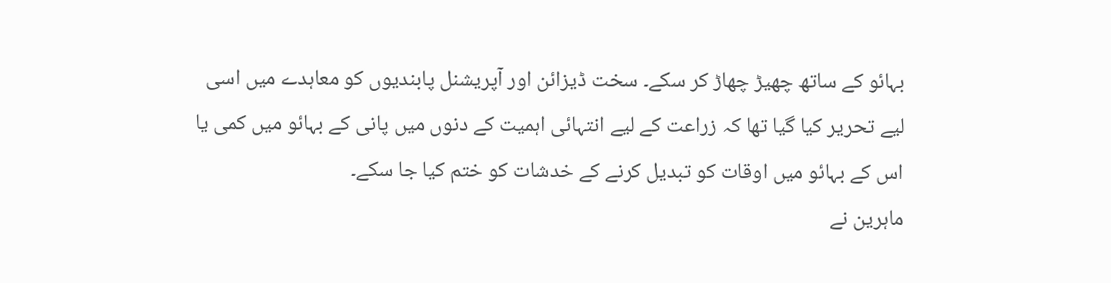بہائو کے ساتھ چھیڑ چھاڑ کر سکے۔ سخت ڈیزائن اور آپریشنل پابندیوں کو معاہدے میں اسی لیے تحریر کیا گیا تھا کہ زراعت کے لیے انتہائی اہمیت کے دنوں میں پانی کے بہائو میں کمی یا اس کے بہائو میں اوقات کو تبدیل کرنے کے خدشات کو ختم کیا جا سکے۔
ماہرین نے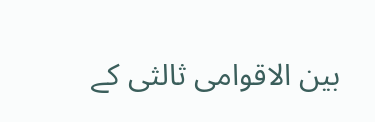بین الاقوامی ثالثی کے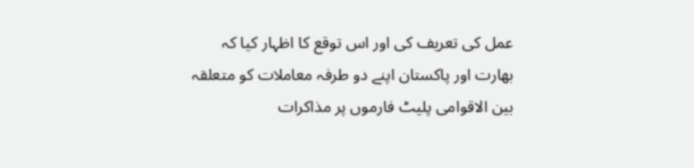عمل کی تعریف کی اور اس توقع کا اظہار کیا کہ بھارت اور پاکستان اپنے دو طرفہ معاملات کو متعلقہ بین الاقوامی پلیٹ فارموں پر مذاکرات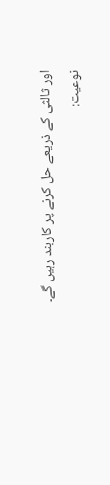اور ثالثی کے ذریعے حل کرنے پر کاربند رہیں گے۔
نوعیت: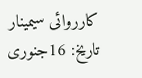کارروائی سیمینار
تاریخ: 16جنوری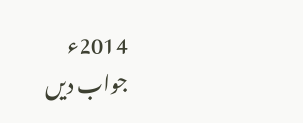2014ء
جواب دیں